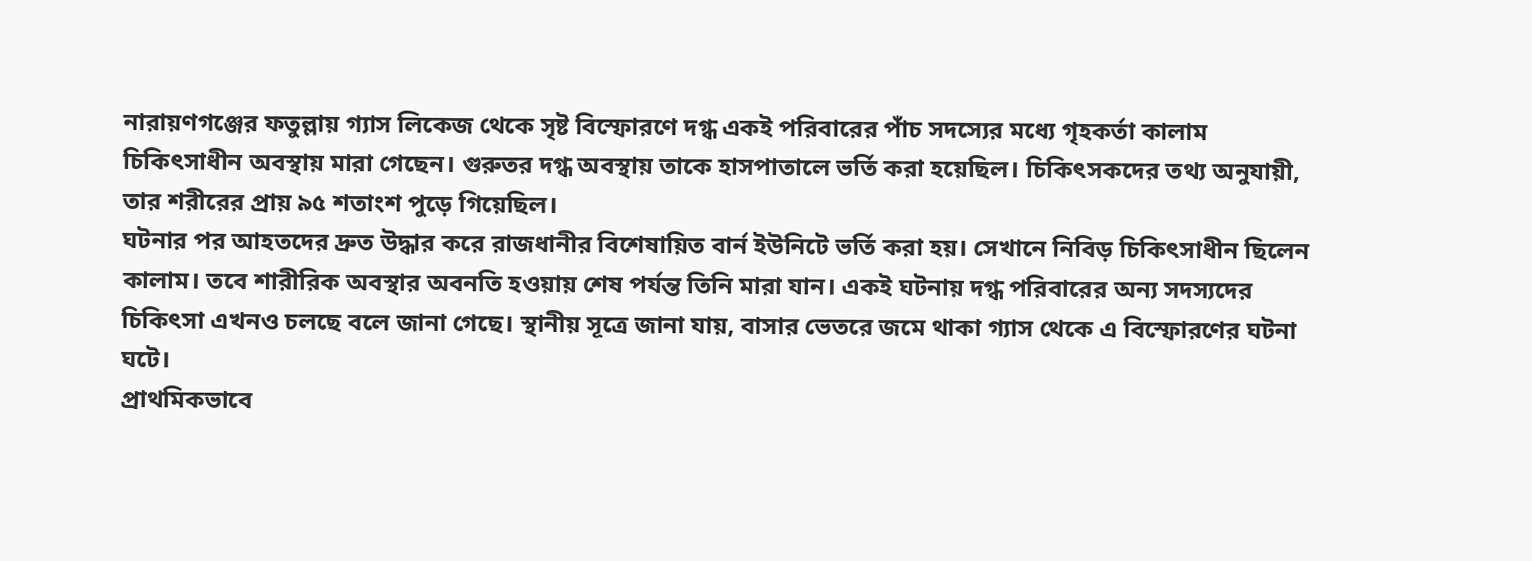নারায়ণগঞ্জের ফতুল্লায় গ্যাস লিকেজ থেকে সৃষ্ট বিস্ফোরণে দগ্ধ একই পরিবারের পাঁচ সদস্যের মধ্যে গৃহকর্তা কালাম চিকিৎসাধীন অবস্থায় মারা গেছেন। গুরুতর দগ্ধ অবস্থায় তাকে হাসপাতালে ভর্তি করা হয়েছিল। চিকিৎসকদের তথ্য অনুযায়ী, তার শরীরের প্রায় ৯৫ শতাংশ পুড়ে গিয়েছিল।
ঘটনার পর আহতদের দ্রুত উদ্ধার করে রাজধানীর বিশেষায়িত বার্ন ইউনিটে ভর্তি করা হয়। সেখানে নিবিড় চিকিৎসাধীন ছিলেন কালাম। তবে শারীরিক অবস্থার অবনতি হওয়ায় শেষ পর্যন্ত তিনি মারা যান। একই ঘটনায় দগ্ধ পরিবারের অন্য সদস্যদের চিকিৎসা এখনও চলছে বলে জানা গেছে। স্থানীয় সূত্রে জানা যায়, বাসার ভেতরে জমে থাকা গ্যাস থেকে এ বিস্ফোরণের ঘটনা ঘটে।
প্রাথমিকভাবে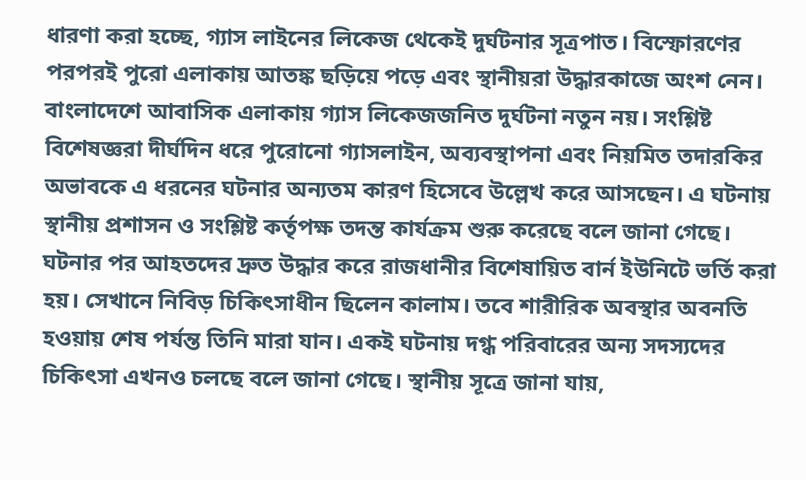ধারণা করা হচ্ছে, গ্যাস লাইনের লিকেজ থেকেই দুর্ঘটনার সূত্রপাত। বিস্ফোরণের পরপরই পুরো এলাকায় আতঙ্ক ছড়িয়ে পড়ে এবং স্থানীয়রা উদ্ধারকাজে অংশ নেন। বাংলাদেশে আবাসিক এলাকায় গ্যাস লিকেজজনিত দুর্ঘটনা নতুন নয়। সংশ্লিষ্ট বিশেষজ্ঞরা দীর্ঘদিন ধরে পুরোনো গ্যাসলাইন, অব্যবস্থাপনা এবং নিয়মিত তদারকির অভাবকে এ ধরনের ঘটনার অন্যতম কারণ হিসেবে উল্লেখ করে আসছেন। এ ঘটনায় স্থানীয় প্রশাসন ও সংশ্লিষ্ট কর্তৃপক্ষ তদন্ত কার্যক্রম শুরু করেছে বলে জানা গেছে।
ঘটনার পর আহতদের দ্রুত উদ্ধার করে রাজধানীর বিশেষায়িত বার্ন ইউনিটে ভর্তি করা হয়। সেখানে নিবিড় চিকিৎসাধীন ছিলেন কালাম। তবে শারীরিক অবস্থার অবনতি হওয়ায় শেষ পর্যন্ত তিনি মারা যান। একই ঘটনায় দগ্ধ পরিবারের অন্য সদস্যদের চিকিৎসা এখনও চলছে বলে জানা গেছে। স্থানীয় সূত্রে জানা যায়,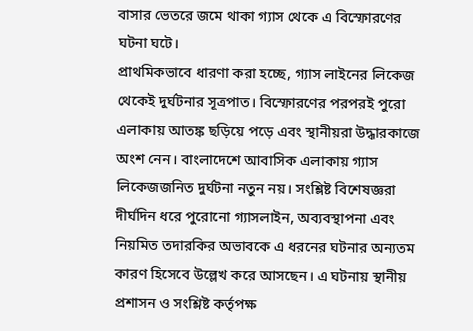বাসার ভেতরে জমে থাকা গ্যাস থেকে এ বিস্ফোরণের ঘটনা ঘটে।
প্রাথমিকভাবে ধারণা করা হচ্ছে, গ্যাস লাইনের লিকেজ থেকেই দুর্ঘটনার সূত্রপাত। বিস্ফোরণের পরপরই পুরো এলাকায় আতঙ্ক ছড়িয়ে পড়ে এবং স্থানীয়রা উদ্ধারকাজে অংশ নেন। বাংলাদেশে আবাসিক এলাকায় গ্যাস লিকেজজনিত দুর্ঘটনা নতুন নয়। সংশ্লিষ্ট বিশেষজ্ঞরা দীর্ঘদিন ধরে পুরোনো গ্যাসলাইন, অব্যবস্থাপনা এবং নিয়মিত তদারকির অভাবকে এ ধরনের ঘটনার অন্যতম কারণ হিসেবে উল্লেখ করে আসছেন। এ ঘটনায় স্থানীয় প্রশাসন ও সংশ্লিষ্ট কর্তৃপক্ষ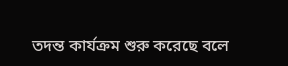তদন্ত কার্যক্রম শুরু করেছে বলে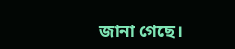জানা গেছে।